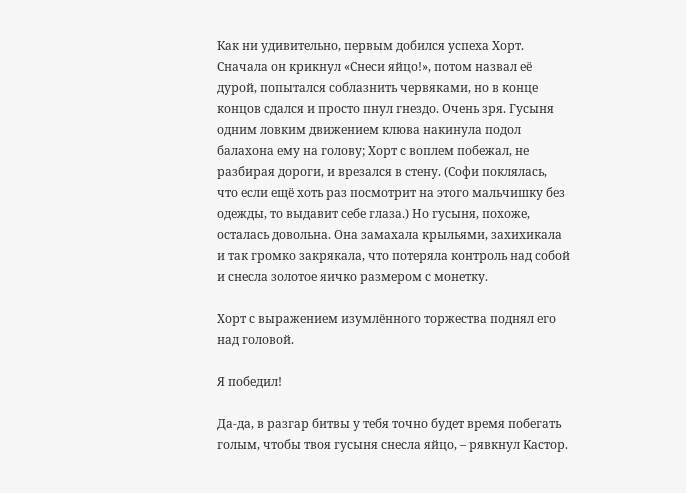Как ни удивительно, первым добился успеха Хорт. Сначала он крикнул «Снеси яйцо!», потом назвал её дурой, попытался соблазнить червяками, но в конце концов сдался и просто пнул гнездо. Очень зря. Гусыня одним ловким движением клюва накинула подол балахона ему на голову; Хорт с воплем побежал, не разбирая дороги, и врезался в стену. (Софи поклялась, что если ещё хоть раз посмотрит на этого мальчишку без одежды, то выдавит себе глаза.) Но гусыня, похоже, осталась довольна. Она замахала крыльями, захихикала и так громко закрякала, что потеряла контроль над собой и снесла золотое яичко размером с монетку.

Хорт с выражением изумлённого торжества поднял его над головой.

Я победил!

Да-да, в разгар битвы у тебя точно будет время побегать голым, чтобы твоя гусыня снесла яйцо, – рявкнул Кастор.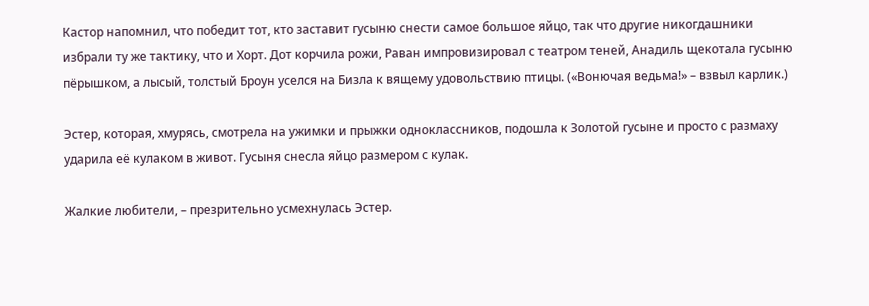Кастор напомнил, что победит тот, кто заставит гусыню снести самое большое яйцо, так что другие никогдашники избрали ту же тактику, что и Хорт. Дот корчила рожи, Раван импровизировал с театром теней, Анадиль щекотала гусыню пёрышком, а лысый, толстый Броун уселся на Бизла к вящему удовольствию птицы. («Вонючая ведьма!» – взвыл карлик.)

Эстер, которая, хмурясь, смотрела на ужимки и прыжки одноклассников, подошла к Золотой гусыне и просто с размаху ударила её кулаком в живот. Гусыня снесла яйцо размером с кулак.

Жалкие любители, – презрительно усмехнулась Эстер.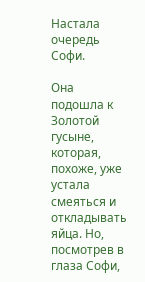Настала очередь Софи.

Она подошла к Золотой гусыне, которая, похоже, уже устала смеяться и откладывать яйца. Но, посмотрев в глаза Софи,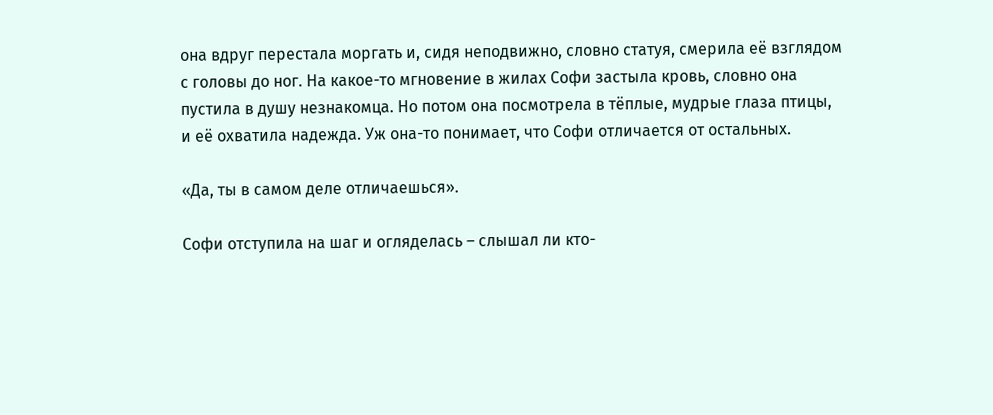она вдруг перестала моргать и, сидя неподвижно, словно статуя, смерила её взглядом с головы до ног. На какое-то мгновение в жилах Софи застыла кровь, словно она пустила в душу незнакомца. Но потом она посмотрела в тёплые, мудрые глаза птицы, и её охватила надежда. Уж она-то понимает, что Софи отличается от остальных.

«Да, ты в самом деле отличаешься».

Софи отступила на шаг и огляделась – слышал ли кто-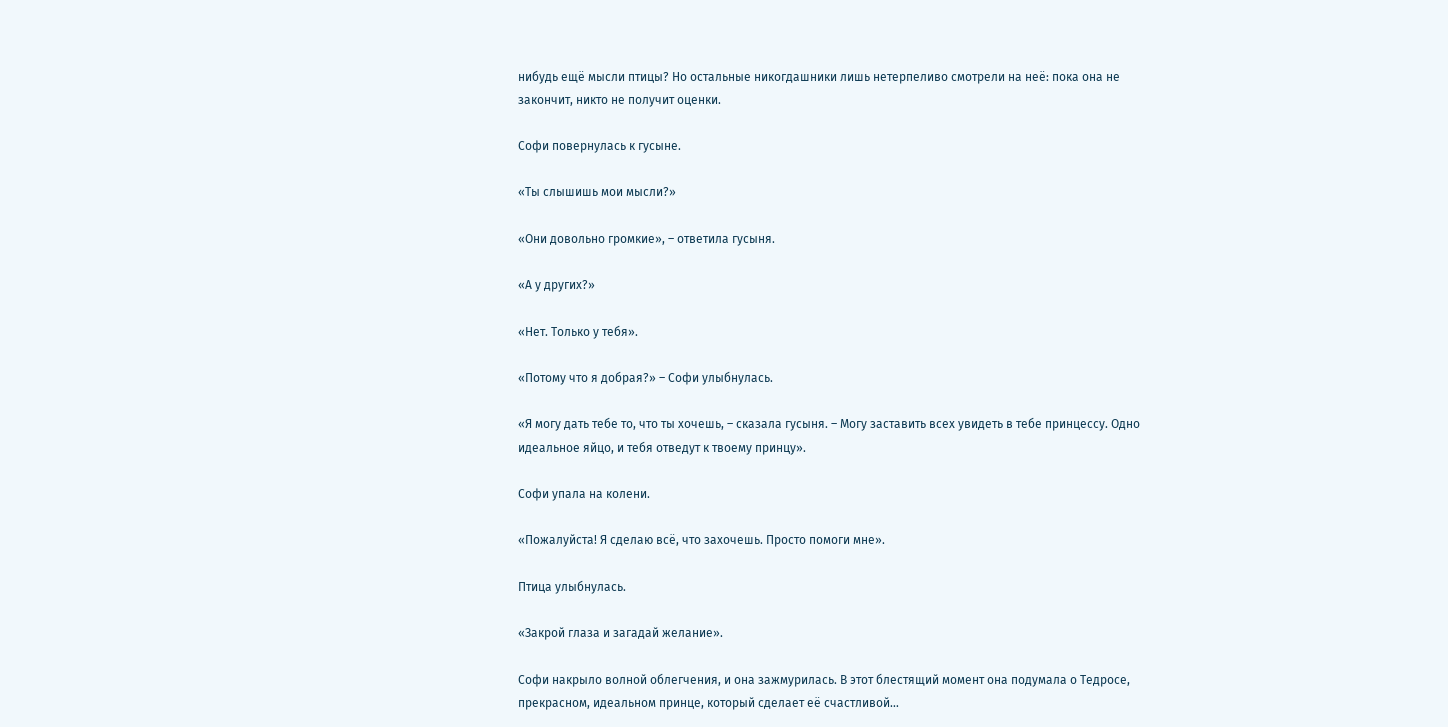нибудь ещё мысли птицы? Но остальные никогдашники лишь нетерпеливо смотрели на неё: пока она не закончит, никто не получит оценки.

Софи повернулась к гусыне.

«Ты слышишь мои мысли?»

«Они довольно громкие», – ответила гусыня.

«А у других?»

«Нет. Только у тебя».

«Потому что я добрая?» – Софи улыбнулась.

«Я могу дать тебе то, что ты хочешь, – сказала гусыня. – Могу заставить всех увидеть в тебе принцессу. Одно идеальное яйцо, и тебя отведут к твоему принцу».

Софи упала на колени.

«Пожалуйста! Я сделаю всё, что захочешь. Просто помоги мне».

Птица улыбнулась.

«Закрой глаза и загадай желание».

Софи накрыло волной облегчения, и она зажмурилась. В этот блестящий момент она подумала о Тедросе, прекрасном, идеальном принце, который сделает её счастливой…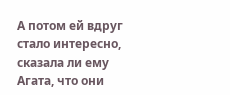А потом ей вдруг стало интересно, сказала ли ему Агата, что они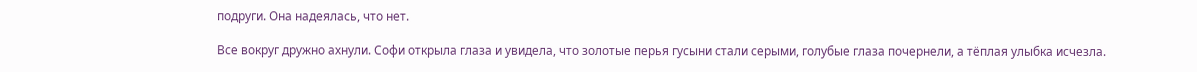подруги. Она надеялась, что нет.

Все вокруг дружно ахнули. Софи открыла глаза и увидела, что золотые перья гусыни стали серыми, голубые глаза почернели, а тёплая улыбка исчезла.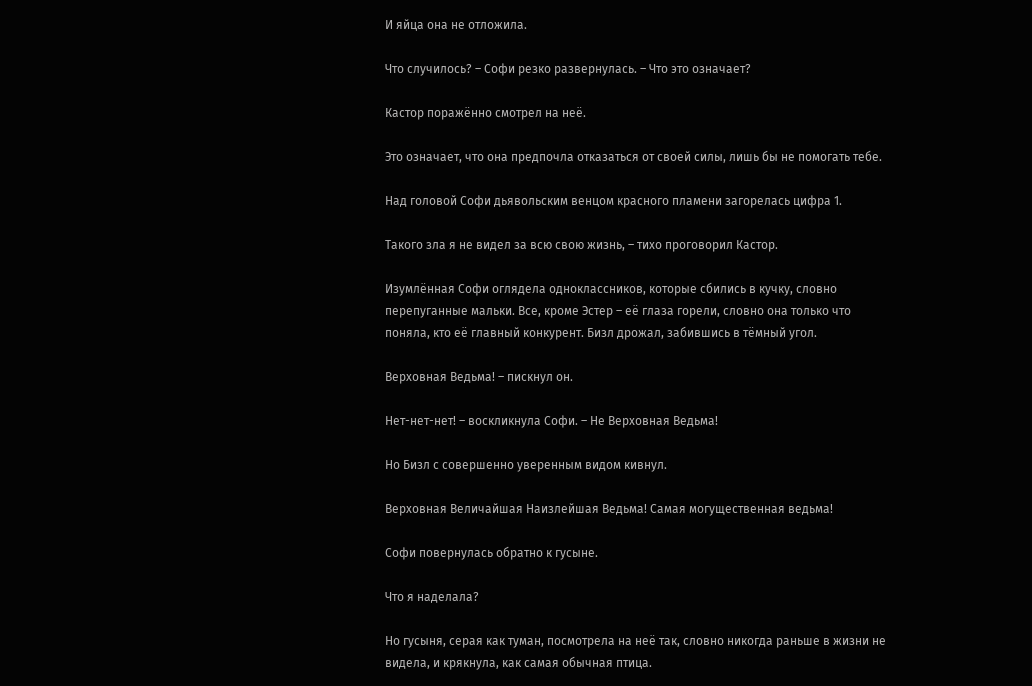И яйца она не отложила.

Что случилось? – Софи резко развернулась. – Что это означает?

Кастор поражённо смотрел на неё.

Это означает, что она предпочла отказаться от своей силы, лишь бы не помогать тебе.

Над головой Софи дьявольским венцом красного пламени загорелась цифра 1.

Такого зла я не видел за всю свою жизнь, – тихо проговорил Кастор.

Изумлённая Софи оглядела одноклассников, которые сбились в кучку, словно перепуганные мальки. Все, кроме Эстер – её глаза горели, словно она только что поняла, кто её главный конкурент. Бизл дрожал, забившись в тёмный угол.

Верховная Ведьма! – пискнул он.

Нет-нет-нет! – воскликнула Софи. – Не Верховная Ведьма!

Но Бизл с совершенно уверенным видом кивнул.

Верховная Величайшая Наизлейшая Ведьма! Самая могущественная ведьма!

Софи повернулась обратно к гусыне.

Что я наделала?

Но гусыня, серая как туман, посмотрела на неё так, словно никогда раньше в жизни не видела, и крякнула, как самая обычная птица.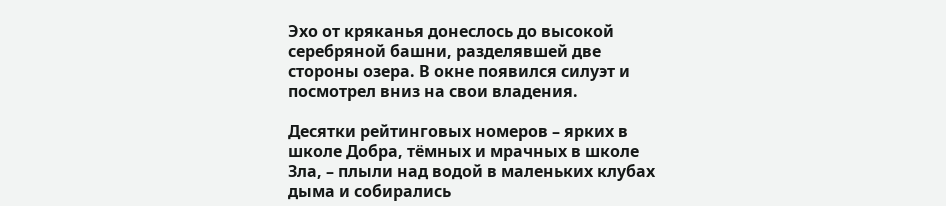Эхо от кряканья донеслось до высокой серебряной башни, разделявшей две стороны озера. В окне появился силуэт и посмотрел вниз на свои владения.

Десятки рейтинговых номеров – ярких в школе Добра, тёмных и мрачных в школе Зла, – плыли над водой в маленьких клубах дыма и собирались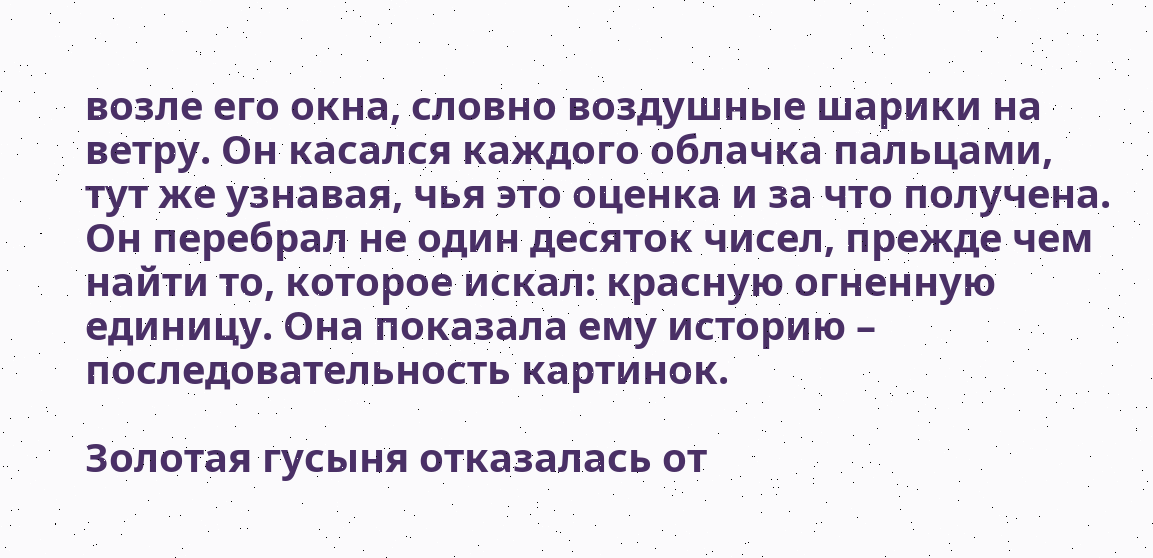возле его окна, словно воздушные шарики на ветру. Он касался каждого облачка пальцами, тут же узнавая, чья это оценка и за что получена. Он перебрал не один десяток чисел, прежде чем найти то, которое искал: красную огненную единицу. Она показала ему историю – последовательность картинок.

Золотая гусыня отказалась от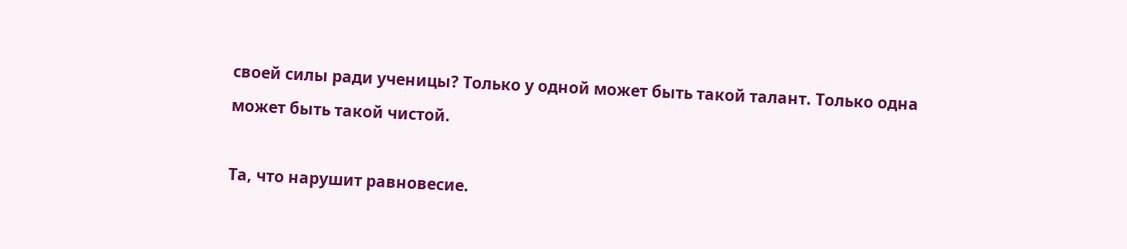своей силы ради ученицы? Только у одной может быть такой талант. Только одна может быть такой чистой.

Та, что нарушит равновесие.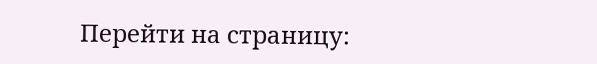Перейти на страницу: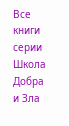Все книги серии Школа Добра и Зла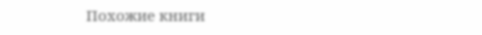Похожие книги